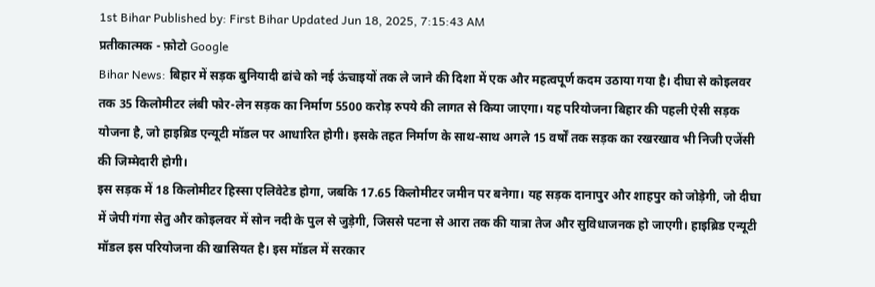1st Bihar Published by: First Bihar Updated Jun 18, 2025, 7:15:43 AM
प्रतीकात्मक - फ़ोटो Google
Bihar News: बिहार में सड़क बुनियादी ढांचे को नई ऊंचाइयों तक ले जाने की दिशा में एक और महत्वपूर्ण कदम उठाया गया है। दीघा से कोइलवर तक 35 किलोमीटर लंबी फोर-लेन सड़क का निर्माण 5500 करोड़ रुपये की लागत से किया जाएगा। यह परियोजना बिहार की पहली ऐसी सड़क योजना है, जो हाइब्रिड एन्यूटी मॉडल पर आधारित होगी। इसके तहत निर्माण के साथ-साथ अगले 15 वर्षों तक सड़क का रखरखाव भी निजी एजेंसी की जिम्मेदारी होगी।
इस सड़क में 18 किलोमीटर हिस्सा एलिवेटेड होगा, जबकि 17.65 किलोमीटर जमीन पर बनेगा। यह सड़क दानापुर और शाहपुर को जोड़ेगी, जो दीघा में जेपी गंगा सेतु और कोइलवर में सोन नदी के पुल से जुड़ेगी, जिससे पटना से आरा तक की यात्रा तेज और सुविधाजनक हो जाएगी। हाइब्रिड एन्यूटी मॉडल इस परियोजना की खासियत है। इस मॉडल में सरकार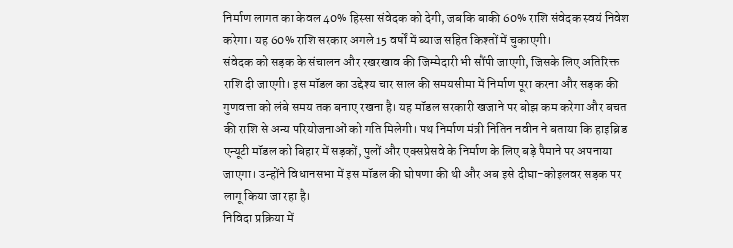निर्माण लागत का केवल 40% हिस्सा संवेदक को देगी, जबकि बाकी 60% राशि संवेदक स्वयं निवेश करेगा। यह 60% राशि सरकार अगले 15 वर्षों में ब्याज सहित किश्तों में चुकाएगी।
संवेदक को सड़क के संचालन और रखरखाव की जिम्मेदारी भी सौंपी जाएगी, जिसके लिए अतिरिक्त राशि दी जाएगी। इस मॉडल का उद्देश्य चार साल की समयसीमा में निर्माण पूरा करना और सड़क की गुणवत्ता को लंबे समय तक बनाए रखना है। यह मॉडल सरकारी खजाने पर बोझ कम करेगा और बचत की राशि से अन्य परियोजनाओं को गति मिलेगी। पथ निर्माण मंत्री नितिन नवीन ने बताया कि हाइब्रिड एन्यूटी मॉडल को बिहार में सड़कों, पुलों और एक्सप्रेसवे के निर्माण के लिए बड़े पैमाने पर अपनाया जाएगा। उन्होंने विधानसभा में इस मॉडल की घोषणा की थी और अब इसे दीघा-कोइलवर सड़क पर लागू किया जा रहा है।
निविदा प्रक्रिया में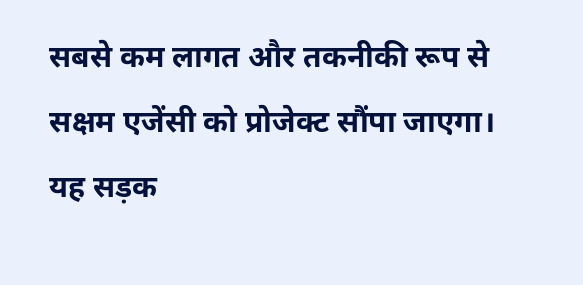सबसे कम लागत और तकनीकी रूप से सक्षम एजेंसी को प्रोजेक्ट सौंपा जाएगा। यह सड़क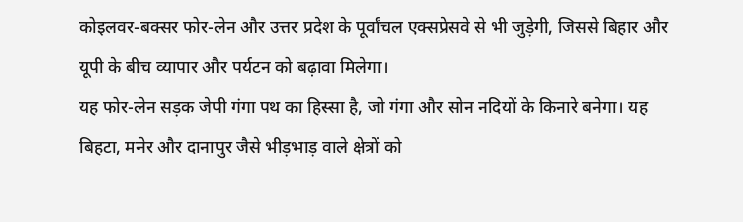कोइलवर-बक्सर फोर-लेन और उत्तर प्रदेश के पूर्वांचल एक्सप्रेसवे से भी जुड़ेगी, जिससे बिहार और यूपी के बीच व्यापार और पर्यटन को बढ़ावा मिलेगा।
यह फोर-लेन सड़क जेपी गंगा पथ का हिस्सा है, जो गंगा और सोन नदियों के किनारे बनेगा। यह बिहटा, मनेर और दानापुर जैसे भीड़भाड़ वाले क्षेत्रों को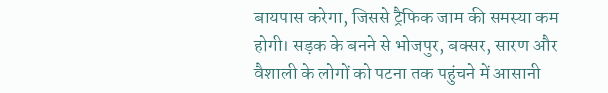बायपास करेगा, जिससे ट्रैफिक जाम की समस्या कम होगी। सड़क के बनने से भोजपुर, बक्सर, सारण और वैशाली के लोगों को पटना तक पहुंचने में आसानी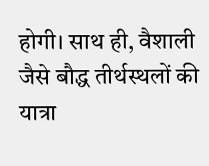होगी। साथ ही, वैशाली जैसे बौद्ध तीर्थस्थलों की यात्रा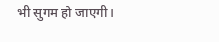भी सुगम हो जाएगी।